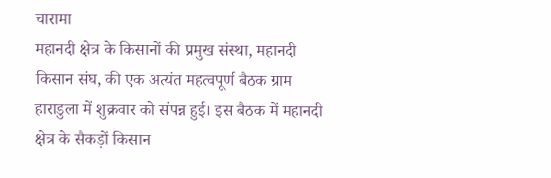चारामा
महानदी क्षेत्र के किसानों की प्रमुख संस्था, महानदी किसान संघ, की एक अत्यंत महत्वपूर्ण बैठक ग्राम हाराडुला में शुक्रवार को संपन्न हुई। इस बैठक में महानदी क्षेत्र के सैकड़ों किसान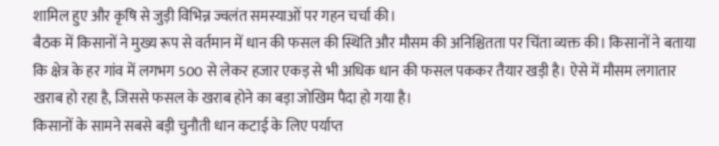शामिल हुए और कृषि से जुड़ी विभिन्न ज्वलंत समस्याओं पर गहन चर्चा की।
बैठक में किसानों ने मुख्य रूप से वर्तमान में धान की फसल की स्थिति और मौसम की अनिश्चितता पर चिंता व्यक्त की। किसानों ने बताया कि क्षेत्र के हर गांव में लगभग 500 से लेकर हजार एकड़ से भी अधिक धान की फसल पककर तैयार खड़ी है। ऐसे में मौसम लगातार खराब हो रहा है, जिससे फसल के खराब होने का बड़ा जोखिम पैदा हो गया है।
किसानों के सामने सबसे बड़ी चुनौती धान कटाई के लिए पर्याप्त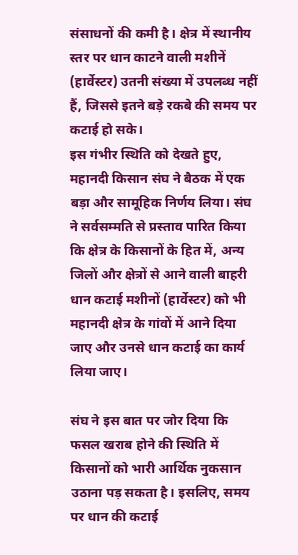संसाधनों की कमी है। क्षेत्र में स्थानीय स्तर पर धान काटने वाली मशीनें (हार्वेस्टर) उतनी संख्या में उपलब्ध नहीं हैं, जिससे इतने बड़े रकबे की समय पर कटाई हो सके।
इस गंभीर स्थिति को देखते हुए, महानदी किसान संघ ने बैठक में एक बड़ा और सामूहिक निर्णय लिया। संघ ने सर्वसम्मति से प्रस्ताव पारित किया कि क्षेत्र के किसानों के हित में, अन्य जिलों और क्षेत्रों से आने वाली बाहरी धान कटाई मशीनों (हार्वेस्टर) को भी महानदी क्षेत्र के गांवों में आने दिया जाए और उनसे धान कटाई का कार्य लिया जाए।

संघ ने इस बात पर जोर दिया कि फसल खराब होने की स्थिति में किसानों को भारी आर्थिक नुकसान उठाना पड़ सकता है। इसलिए, समय पर धान की कटाई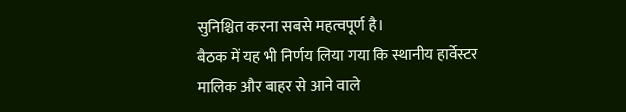सुनिश्चित करना सबसे महत्वपूर्ण है।
बैठक में यह भी निर्णय लिया गया कि स्थानीय हार्वेस्टर मालिक और बाहर से आने वाले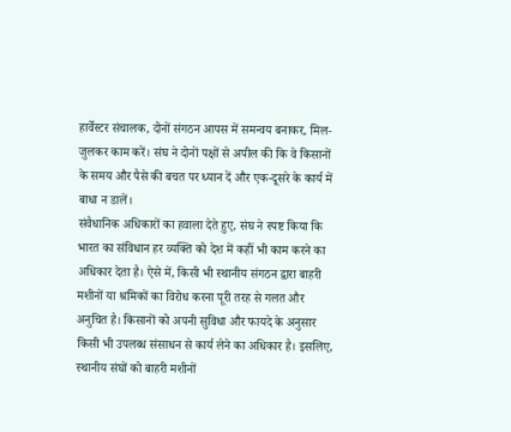हार्वेस्टर संचालक, दोनों संगठन आपस में समन्वय बनाकर, मिल-जुलकर काम करें। संघ ने दोनों पक्षों से अपील की कि वे किसानों के समय और पैसे की बचत पर ध्यान दें और एक-दूसरे के कार्य में बाधा न डालें।
संवैधानिक अधिकारों का हवाला देते हुए, संघ ने स्पष्ट किया कि भारत का संविधान हर व्यक्ति को देश में कहीं भी काम करने का अधिकार देता है। ऐसे में, किसी भी स्थानीय संगठन द्वारा बाहरी मशीनों या श्रमिकों का विरोध करना पूरी तरह से गलत और अनुचित है। किसानों को अपनी सुविधा और फायदे के अनुसार किसी भी उपलब्ध संसाधन से कार्य लेने का अधिकार है। इसलिए, स्थानीय संघों को बाहरी मशीनों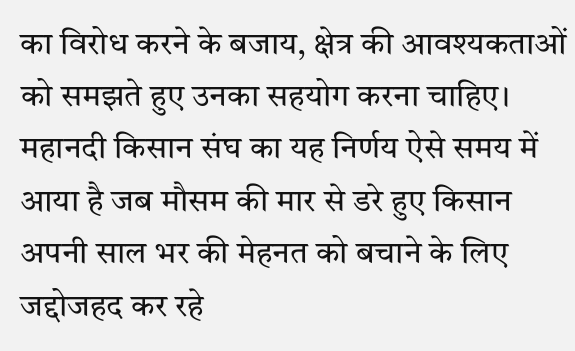का विरोध करने के बजाय, क्षेत्र की आवश्यकताओं को समझते हुए उनका सहयोग करना चाहिए।
महानदी किसान संघ का यह निर्णय ऐसे समय में आया है जब मौसम की मार से डरे हुए किसान अपनी साल भर की मेहनत को बचाने के लिए जद्दोजहद कर रहे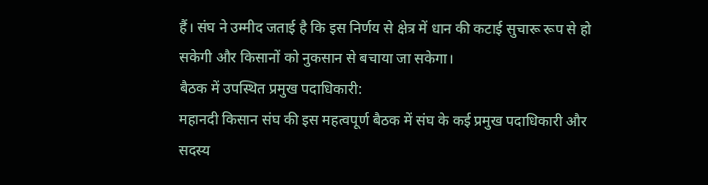हैं। संघ ने उम्मीद जताई है कि इस निर्णय से क्षेत्र में धान की कटाई सुचारू रूप से हो सकेगी और किसानों को नुकसान से बचाया जा सकेगा।
बैठक में उपस्थित प्रमुख पदाधिकारी:
महानदी किसान संघ की इस महत्वपूर्ण बैठक में संघ के कई प्रमुख पदाधिकारी और सदस्य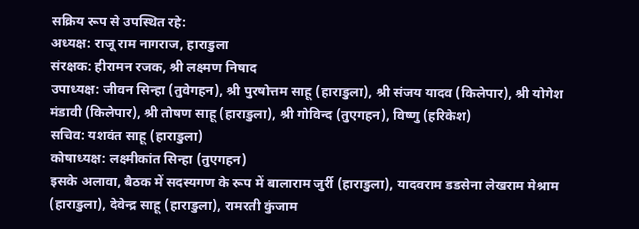सक्रिय रूप से उपस्थित रहे:
अध्यक्ष: राजू राम नागराज, हाराडुला
संरक्षक: हीरामन रजक, श्री लक्ष्मण निषाद
उपाध्यक्ष: जीवन सिन्हा (तुवेगहन), श्री पुरषोत्तम साहू (हाराडुला), श्री संजय यादव (किलेपार), श्री योगेश मंडावी (किलेपार), श्री तोषण साहू (हाराडुला), श्री गोविन्द (तुएगहन), विष्णु (हरिकेश)
सचिव: यशवंत साहू (हाराडुला)
कोषाध्यक्ष: लक्ष्मीकांत सिन्हा (तुएगहन)
इसके अलावा, बैठक में सदस्यगण के रूप में बालाराम जुर्री (हाराडुला), यादवराम डडसेना लेखराम मेश्राम (हाराडुला), देवेन्द्र साहू (हाराडुला), रामरती कुंजाम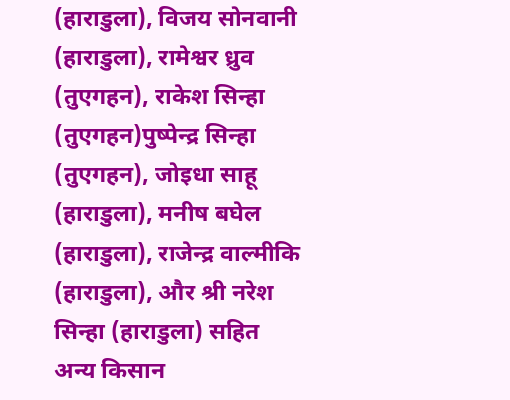(हाराडुला), विजय सोनवानी (हाराडुला), रामेश्वर ध्रुव (तुएगहन), राकेश सिन्हा (तुएगहन)पुष्पेन्द्र सिन्हा (तुएगहन), जोइधा साहू (हाराडुला), मनीष बघेल (हाराडुला), राजेन्द्र वाल्मीकि (हाराडुला), और श्री नरेश सिन्हा (हाराडुला) सहित अन्य किसान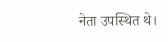नेता उपस्थित थे।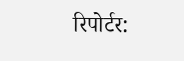रिपोर्टर: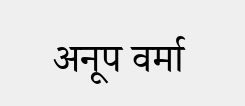अनूप वर्मा